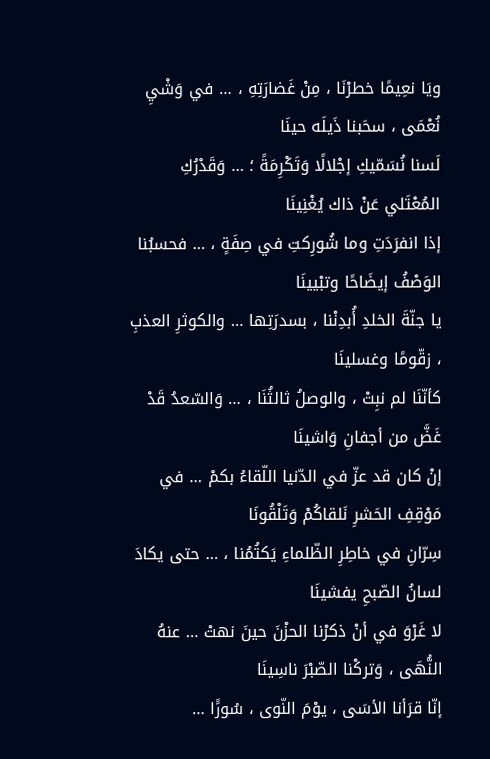ويَا نعِيمًا خطرْنَا ، مِنْ غَضارَتِهِ ، … في وَشْيِ نُعْمَى ، سحَبنا ذَيلَه حينَا
لَسنا نُسَمّيكِ إجْلالًا وَتَكْرِمَةً ؛ … وَقَدْرُكِ المُعْتَلي عَنْ ذاك يُغْنِينَا
إذا انفرَدَتِ وما شُورِكتِ في صِفَةٍ ، … فحسبُنا الوَصْفُ إيضَاحًا وتبْيينَا
يا جنّةَ الخلدِ أُبدِنْنا ، بسدرَتِها … والكوثرِ العذبِ ، زقّومًا وغسلينَا
كأنّنَا لم نبِتْ ، والوصلُ ثالثُنَا ، … وَالسّعدُ قَدْ غَضَّ من أجفانِ وَاشينَا
إنْ كان قد عزّ في الدّنيا اللّقاءُ بكمْ … في مَوْقِفِ الحَشرِ نَلقاكُمْ وَتَلْقُونَا
سِرّانِ في خاطِرِ الظّلماءِ يَكتُمُنا ، … حتى يكادَ لسانُ الصّبحِ يفشينَا
لا غَرْوَ في أنْ ذكرْنا الحزْنَ حينَ نهتْ … عنهُ النُّهَى ، وَتركْنا الصّبْرَ ناسِينَا
إنّا قرَأنا الأسَى ، يوْمَ النّوى ، سُورًَا …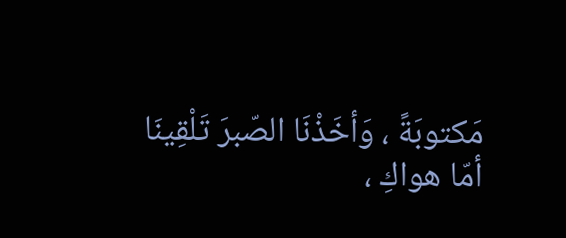مَكتوبَةً ، وَأخَذْنَا الصّبرَ تَلْقِينَا
أمّا هواكِ ،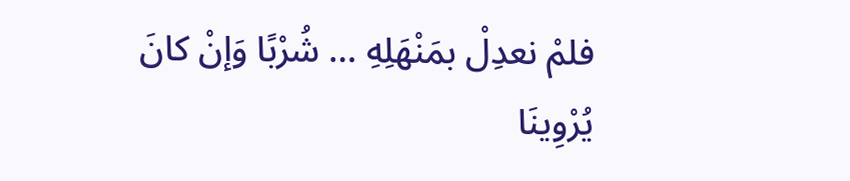فلمْ نعدِلْ بمَنْهَلِهِ … شُرْبًا وَإنْ كانَ يُرْوِينَا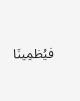فيُظمِينَا